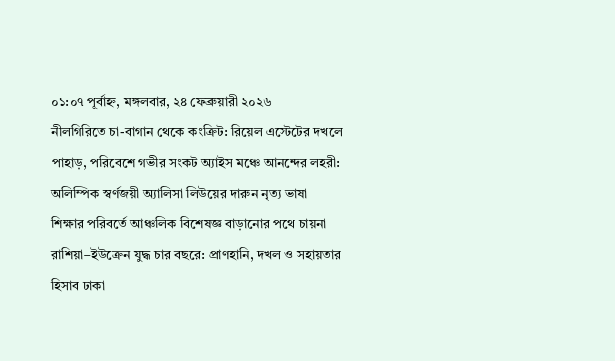০১:০৭ পূর্বাহ্ন, মঙ্গলবার, ২৪ ফেব্রুয়ারী ২০২৬
নীলগিরিতে চা-বাগান থেকে কংক্রিট: রিয়েল এস্টেটের দখলে পাহাড়, পরিবেশে গভীর সংকট অ্যাইস মঞ্চে আনন্দের লহরী: অলিম্পিক স্বর্ণজয়ী অ্যালিসা লিউয়ের দারুন নৃত্য ভাষা শিক্ষার পরিবর্তে আঞ্চলিক বিশেষজ্ঞ বাড়ানোর পথে চায়না রাশিয়া–ইউক্রেন যুদ্ধ চার বছরে: প্রাণহানি, দখল ও সহায়তার হিসাব ঢাকা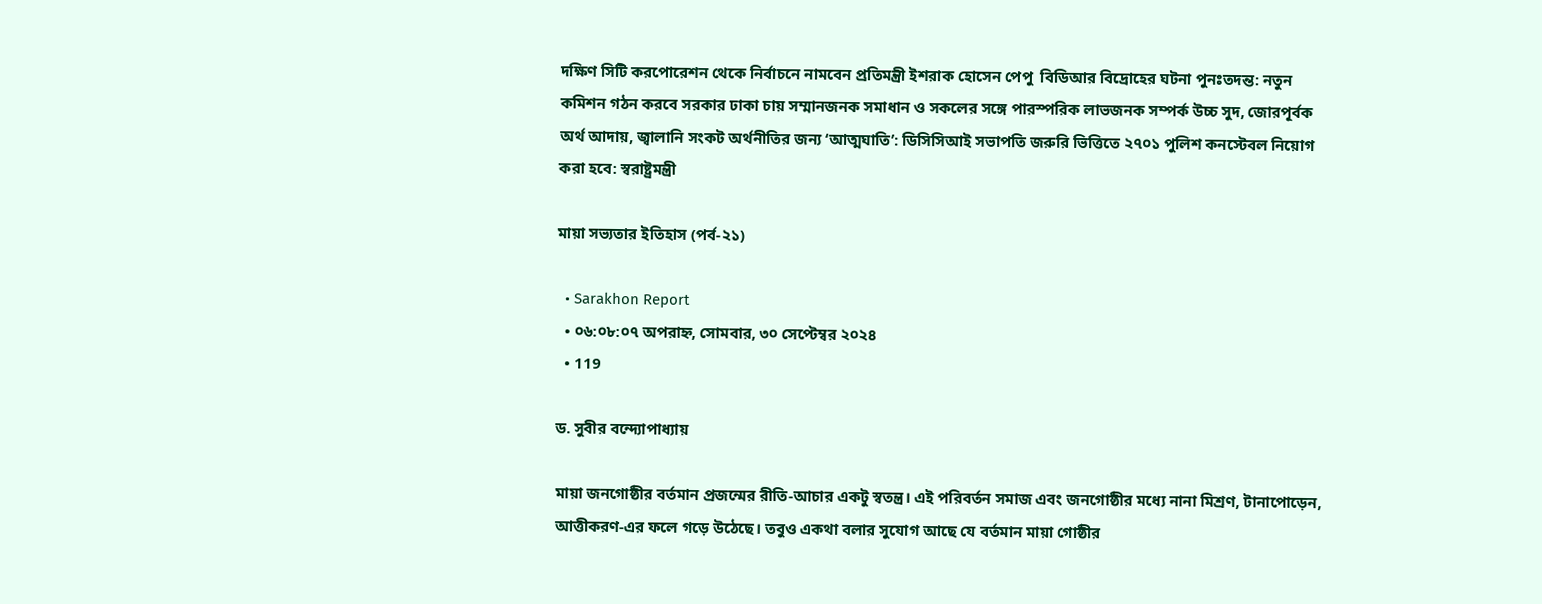দক্ষিণ সিটি করপোরেশন থেকে নির্বাচনে নামবেন প্রতিমন্ত্রী ইশরাক হোসেন পেপু  বিডিআর বিদ্রোহের ঘটনা পুনঃতদন্ত: নতুন কমিশন গঠন করবে সরকার ঢাকা চায় সম্মানজনক সমাধান ও সকলের সঙ্গে পারস্পরিক লাভজনক সম্পর্ক উচ্চ সুদ, জোরপূর্বক অর্থ আদায়, জ্বালানি সংকট অর্থনীতির জন্য ‘আত্মঘাতি’: ডিসিসিআই সভাপতি জরুরি ভিত্তিতে ২৭০১ পুলিশ কনস্টেবল নিয়োগ করা হবে: স্বরাষ্ট্রমন্ত্রী

মায়া সভ্যতার ইতিহাস (পর্ব-২১)

  • Sarakhon Report
  • ০৬:০৮:০৭ অপরাহ্ন, সোমবার, ৩০ সেপ্টেম্বর ২০২৪
  • 119

ড. সুবীর বন্দ্যোপাধ্যায়

মায়া জনগোষ্ঠীর বর্তমান প্রজন্মের রীতি-আচার একটু স্বতন্ত্র। এই পরিবর্তন সমাজ এবং জনগোষ্ঠীর মধ্যে নানা মিশ্রণ, টানাপোড়েন, আত্তীকরণ-এর ফলে গড়ে উঠেছে। তবুও একথা বলার সুযোগ আছে যে বর্তমান মায়া গোষ্ঠীর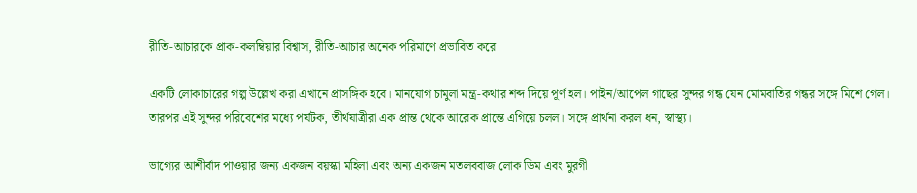রীতি-আচারকে প্রাক-কলম্বিয়ার বিশ্বাস, রীতি-আচার অনেক পরিমাণে প্রভাবিত করে

একটি লোকাচারের গল্প উল্লেখ করা এখানে প্রাসঙ্গিক হবে। মানযোগ চামুলা মন্ত্র-কথার শব্দ দিয়ে পূর্ণ হল। পাইন/আপেল গাছের সুন্দর গন্ধ যেন মোমবাতির গন্ধর সঙ্গে মিশে গেল। তারপর এই সুন্দর পরিবেশের মধ্যে পর্যটক, তীর্থযাত্রীরা এক প্রান্ত থেকে আরেক প্রান্তে এগিয়ে চলল। সঙ্গে প্রার্থনা করল ধন, স্বাস্থ্য।

ভাগ্যের আশীর্বাদ পাওয়ার জন্য একজন বয়স্কা মহিলা এবং অন্য একজন মতলববাজ লোক ডিম এবং মুরগী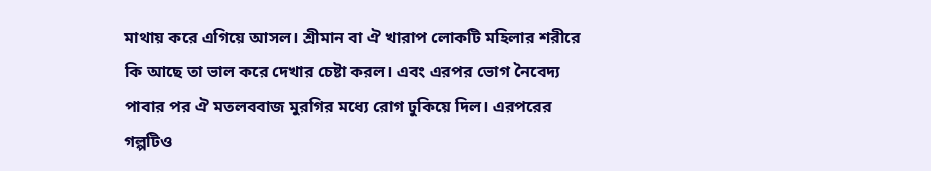মাথায় করে এগিয়ে আসল। শ্রীমান বা ঐ খারাপ লোকটি মহিলার শরীরে কি আছে তা ভাল করে দেখার চেষ্টা করল। এবং এরপর ভোগ নৈবেদ্য পাবার পর ঐ মতলববাজ মুরগির মধ্যে রোগ ঢুকিয়ে দিল। এরপরের গল্পটিও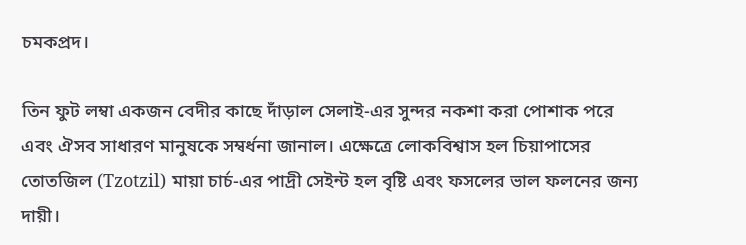চমকপ্রদ।

তিন ফুট লম্বা একজন বেদীর কাছে দাঁড়াল সেলাই-এর সুন্দর নকশা করা পোশাক পরে এবং ঐসব সাধারণ মানুষকে সম্বর্ধনা জানাল। এক্ষেত্রে লোকবিশ্বাস হল চিয়াপাসের তোতজিল (Tzotzil) মায়া চার্চ-এর পাদ্রী সেইন্ট হল বৃষ্টি এবং ফসলের ভাল ফলনের জন্য দায়ী।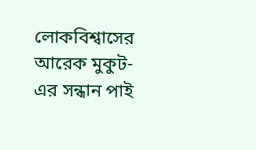লোকবিশ্বাসের আরেক মুকুট-এর সন্ধান পাই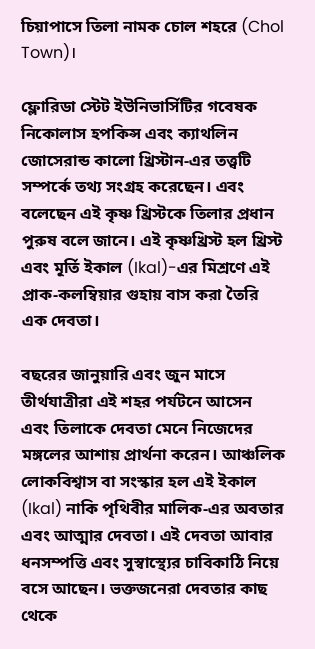চিয়াপাসে তিলা নামক চোল শহরে (Chol Town)।

ফ্লোরিডা স্টেট ইউনিভার্সিটির গবেষক নিকোলাস হপকিন্স এবং ক্যাথলিন জোসেরান্ড কালো খ্রিস্টান-এর তত্ত্বটি সম্পর্কে তথ্য সংগ্রহ করেছেন। এবং বলেছেন এই কৃষ্ণ খ্রিস্টকে তিলার প্রধান পুরুষ বলে জানে। এই কৃষ্ণখ্রিস্ট হল খ্রিস্ট এবং মূর্তি ইকাল (Ikal)-এর মিশ্রণে এই প্রাক-কলম্বিয়ার গুহায় বাস করা তৈরি এক দেবতা।

বছরের জানুয়ারি এবং জুন মাসে তীর্থযাত্রীরা এই শহর পর্যটনে আসেন এবং তিলাকে দেবতা মেনে নিজেদের মঙ্গলের আশায় প্রার্থনা করেন। আঞ্চলিক লোকবিশ্বাস বা সংস্কার হল এই ইকাল (Ikal) নাকি পৃথিবীর মালিক-এর অবতার এবং আত্মার দেবতা। এই দেবতা আবার ধনসম্পত্তি এবং সুস্বাস্থ্যের চাবিকাঠি নিয়ে বসে আছেন। ভক্তজনেরা দেবতার কাছ থেকে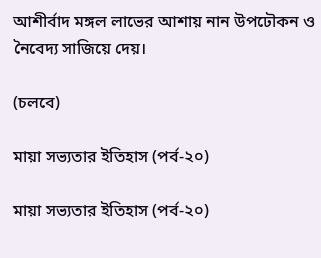আশীর্বাদ মঙ্গল লাভের আশায় নান উপঢৌকন ও নৈবেদ্য সাজিয়ে দেয়।

(চলবে)

মায়া সভ্যতার ইতিহাস (পর্ব-২০)

মায়া সভ্যতার ইতিহাস (পর্ব-২০)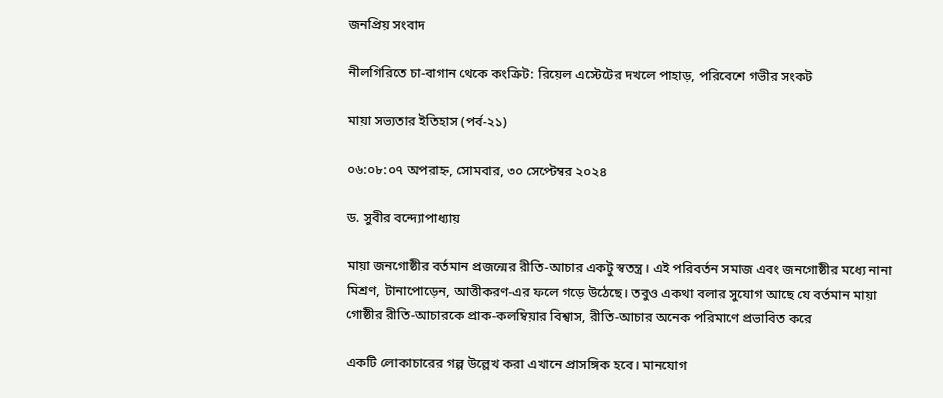জনপ্রিয় সংবাদ

নীলগিরিতে চা-বাগান থেকে কংক্রিট: রিয়েল এস্টেটের দখলে পাহাড়, পরিবেশে গভীর সংকট

মায়া সভ্যতার ইতিহাস (পর্ব-২১)

০৬:০৮:০৭ অপরাহ্ন, সোমবার, ৩০ সেপ্টেম্বর ২০২৪

ড. সুবীর বন্দ্যোপাধ্যায়

মায়া জনগোষ্ঠীর বর্তমান প্রজন্মের রীতি-আচার একটু স্বতন্ত্র। এই পরিবর্তন সমাজ এবং জনগোষ্ঠীর মধ্যে নানা মিশ্রণ, টানাপোড়েন, আত্তীকরণ-এর ফলে গড়ে উঠেছে। তবুও একথা বলার সুযোগ আছে যে বর্তমান মায়া গোষ্ঠীর রীতি-আচারকে প্রাক-কলম্বিয়ার বিশ্বাস, রীতি-আচার অনেক পরিমাণে প্রভাবিত করে

একটি লোকাচারের গল্প উল্লেখ করা এখানে প্রাসঙ্গিক হবে। মানযোগ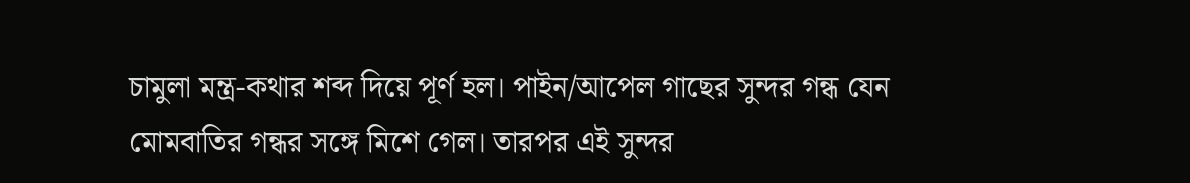চামুলা মন্ত্র-কথার শব্দ দিয়ে পূর্ণ হল। পাইন/আপেল গাছের সুন্দর গন্ধ যেন মোমবাতির গন্ধর সঙ্গে মিশে গেল। তারপর এই সুন্দর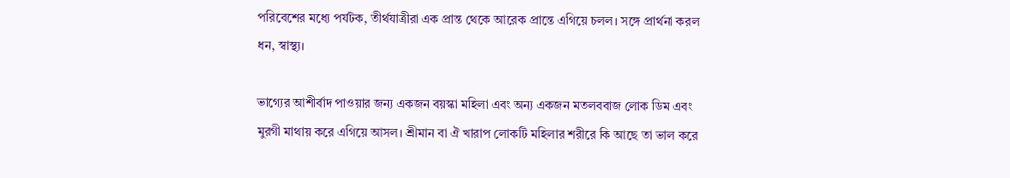পরিবেশের মধ্যে পর্যটক, তীর্থযাত্রীরা এক প্রান্ত থেকে আরেক প্রান্তে এগিয়ে চলল। সঙ্গে প্রার্থনা করল ধন, স্বাস্থ্য।

ভাগ্যের আশীর্বাদ পাওয়ার জন্য একজন বয়স্কা মহিলা এবং অন্য একজন মতলববাজ লোক ডিম এবং মুরগী মাথায় করে এগিয়ে আসল। শ্রীমান বা ঐ খারাপ লোকটি মহিলার শরীরে কি আছে তা ভাল করে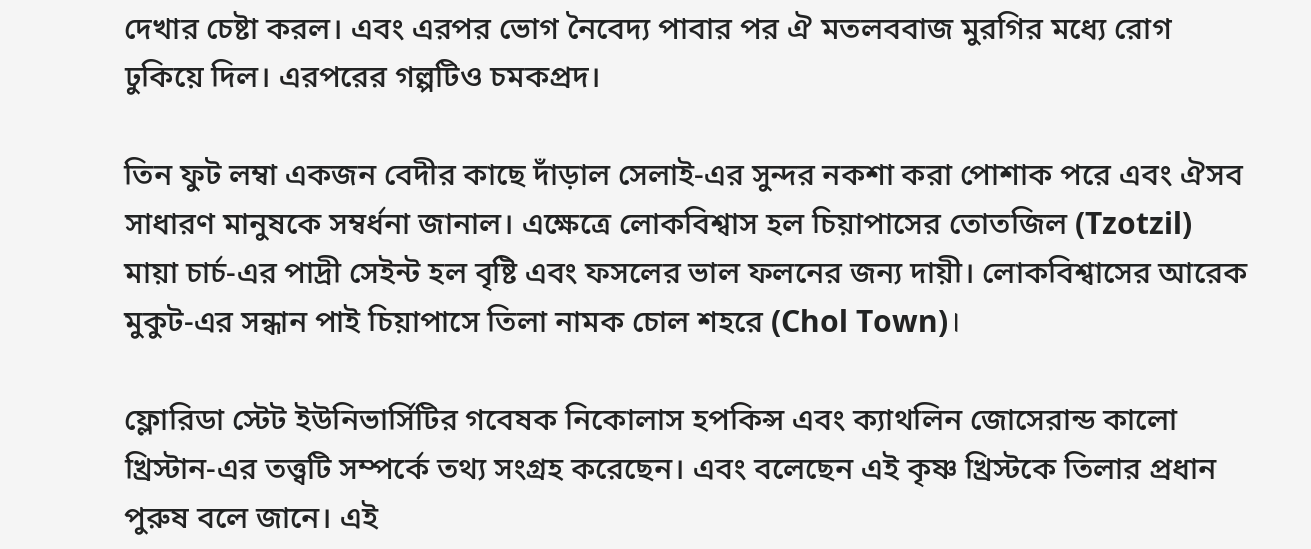দেখার চেষ্টা করল। এবং এরপর ভোগ নৈবেদ্য পাবার পর ঐ মতলববাজ মুরগির মধ্যে রোগ ঢুকিয়ে দিল। এরপরের গল্পটিও চমকপ্রদ।

তিন ফুট লম্বা একজন বেদীর কাছে দাঁড়াল সেলাই-এর সুন্দর নকশা করা পোশাক পরে এবং ঐসব সাধারণ মানুষকে সম্বর্ধনা জানাল। এক্ষেত্রে লোকবিশ্বাস হল চিয়াপাসের তোতজিল (Tzotzil) মায়া চার্চ-এর পাদ্রী সেইন্ট হল বৃষ্টি এবং ফসলের ভাল ফলনের জন্য দায়ী। লোকবিশ্বাসের আরেক মুকুট-এর সন্ধান পাই চিয়াপাসে তিলা নামক চোল শহরে (Chol Town)।

ফ্লোরিডা স্টেট ইউনিভার্সিটির গবেষক নিকোলাস হপকিন্স এবং ক্যাথলিন জোসেরান্ড কালো খ্রিস্টান-এর তত্ত্বটি সম্পর্কে তথ্য সংগ্রহ করেছেন। এবং বলেছেন এই কৃষ্ণ খ্রিস্টকে তিলার প্রধান পুরুষ বলে জানে। এই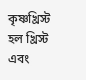কৃষ্ণখ্রিস্ট হল খ্রিস্ট এবং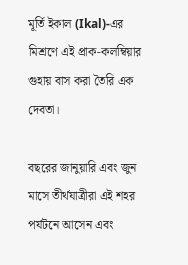মূর্তি ইকাল (Ikal)-এর মিশ্রণে এই প্রাক-কলম্বিয়ার গুহায় বাস করা তৈরি এক দেবতা।

বছরের জানুয়ারি এবং জুন মাসে তীর্থযাত্রীরা এই শহর পর্যটনে আসেন এবং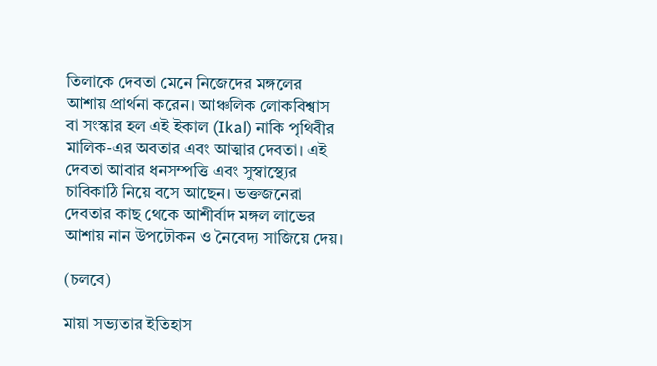তিলাকে দেবতা মেনে নিজেদের মঙ্গলের আশায় প্রার্থনা করেন। আঞ্চলিক লোকবিশ্বাস বা সংস্কার হল এই ইকাল (Ikal) নাকি পৃথিবীর মালিক-এর অবতার এবং আত্মার দেবতা। এই দেবতা আবার ধনসম্পত্তি এবং সুস্বাস্থ্যের চাবিকাঠি নিয়ে বসে আছেন। ভক্তজনেরা দেবতার কাছ থেকে আশীর্বাদ মঙ্গল লাভের আশায় নান উপঢৌকন ও নৈবেদ্য সাজিয়ে দেয়।

(চলবে)

মায়া সভ্যতার ইতিহাস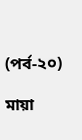(পর্ব-২০)

মায়া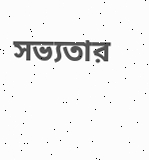সভ্যতার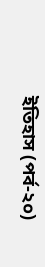ইতিহাস (পর্ব-২০)